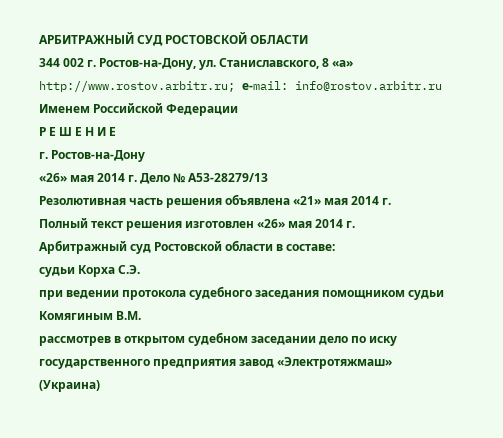АРБИТРАЖНЫЙ СУД РОСТОВСКОЙ ОБЛАСТИ
344 002 г. Ростов-на-Дону, ул. Станиславского, 8 «а»
http://www.rostov.arbitr.ru; е-mail: info@rostov.arbitr.ru
Именем Российской Федерации
Р Е Ш Е Н И Е
г. Ростов-на-Дону
«26» мая 2014 г. Дело № А53-28279/13
Резолютивная часть решения объявлена «21» мая 2014 г.
Полный текст решения изготовлен «26» мая 2014 г.
Арбитражный суд Ростовской области в составе:
судьи Корха С.Э.
при ведении протокола судебного заседания помощником судьи Комягиным В.М.
рассмотрев в открытом судебном заседании дело по иску государственного предприятия завод «Электротяжмаш» (Украина)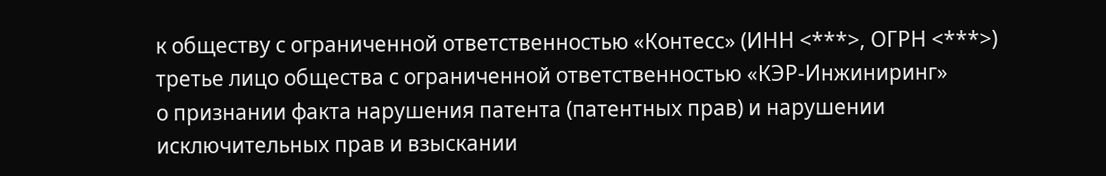к обществу с ограниченной ответственностью «Контесс» (ИНН <***>, ОГРН <***>)
третье лицо общества с ограниченной ответственностью «КЭР-Инжиниринг»
о признании факта нарушения патента (патентных прав) и нарушении исключительных прав и взыскании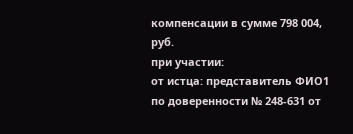компенсации в сумме 798 004, руб.
при участии:
от истца: представитель ФИО1 по доверенности № 248-631 от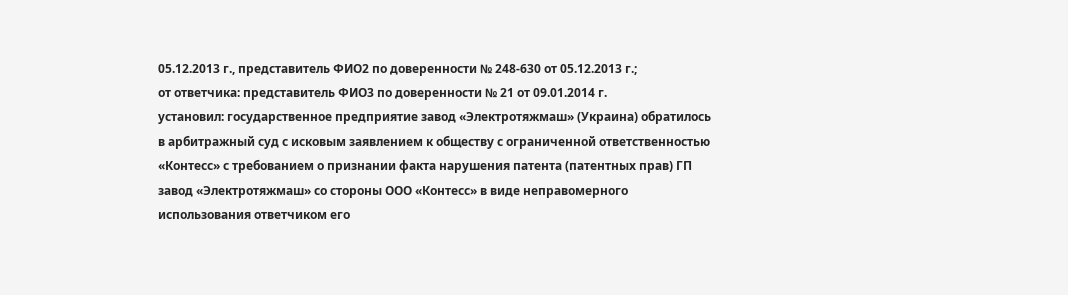05.12.2013 г., представитель ФИО2 по доверенности № 248-630 от 05.12.2013 г.;
от ответчика: представитель ФИО3 по доверенности № 21 от 09.01.2014 г.
установил: государственное предприятие завод «Электротяжмаш» (Украина) обратилось в арбитражный суд с исковым заявлением к обществу с ограниченной ответственностью «Контесс» с требованием о признании факта нарушения патента (патентных прав) ГП завод «Электротяжмаш» со стороны ООО «Контесс» в виде неправомерного использования ответчиком его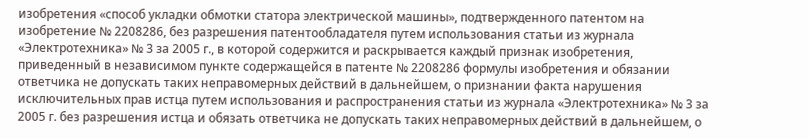изобретения «способ укладки обмотки статора электрической машины», подтвержденного патентом на изобретение № 2208286, без разрешения патентообладателя путем использования статьи из журнала «Электротехника» № 3 за 2005 г., в которой содержится и раскрывается каждый признак изобретения, приведенный в независимом пункте содержащейся в патенте № 2208286 формулы изобретения и обязании ответчика не допускать таких неправомерных действий в дальнейшем, о признании факта нарушения исключительных прав истца путем использования и распространения статьи из журнала «Электротехника» № 3 за 2005 г. без разрешения истца и обязать ответчика не допускать таких неправомерных действий в дальнейшем, о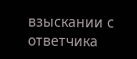взыскании с ответчика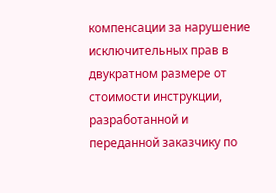компенсации за нарушение исключительных прав в двукратном размере от стоимости инструкции, разработанной и переданной заказчику по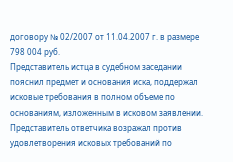договору № 02/2007 от 11.04.2007 г. в размере 798 004 руб.
Представитель истца в судебном заседании пояснил предмет и основания иска, поддержал исковые требования в полном объеме по основаниям, изложенным в исковом заявлении.
Представитель ответчика возражал против удовлетворения исковых требований по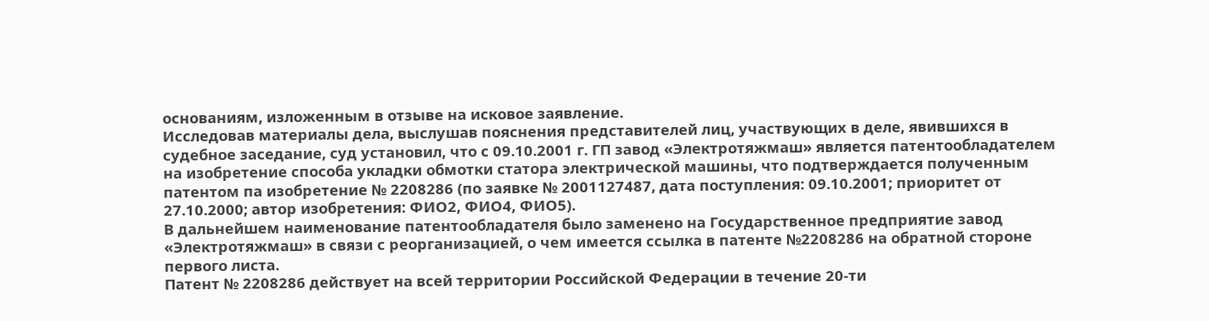основаниям, изложенным в отзыве на исковое заявление.
Исследовав материалы дела, выслушав пояснения представителей лиц, участвующих в деле, явившихся в судебное заседание, суд установил, что с 09.10.2001 г. ГП завод «Электротяжмаш» является патентообладателем на изобретение способа укладки обмотки статора электрической машины, что подтверждается полученным патентом па изобретение № 2208286 (по заявке № 2001127487, дата поступления: 09.10.2001; приоритет от 27.10.2000; автор изобретения: ФИО2, ФИО4, ФИО5).
В дальнейшем наименование патентообладателя было заменено на Государственное предприятие завод «Электротяжмаш» в связи с реорганизацией, о чем имеется ссылка в патенте №2208286 на обратной стороне первого листа.
Патент № 2208286 действует на всей территории Российской Федерации в течение 20-ти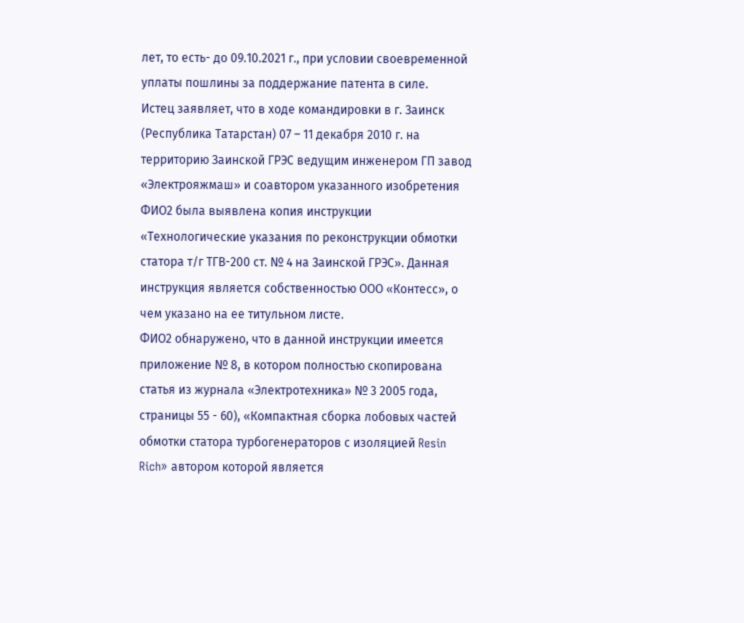лет, то есть- до 09.10.2021 г., при условии своевременной уплаты пошлины за поддержание патента в силе.
Истец заявляет, что в ходе командировки в г. Заинск (Республика Татарстан) 07 – 11 декабря 2010 г. на территорию Заинской ГРЭС ведущим инженером ГП завод «Электрояжмаш» и соавтором указанного изобретения ФИО2 была выявлена копия инструкции «Технологические указания по реконструкции обмотки статора т/г ТГВ-200 ст. № 4 на Заинской ГРЭС». Данная инструкция является собственностью ООО «Контесс», о чем указано на ее титульном листе.
ФИО2 обнаружено, что в данной инструкции имеется приложение № 8, в котором полностью скопирована статья из журнала «Электротехника» № 3 2005 года,
страницы 55 - 60), «Компактная сборка лобовых частей обмотки статора турбогенераторов с изоляцией Resin Rich» автором которой является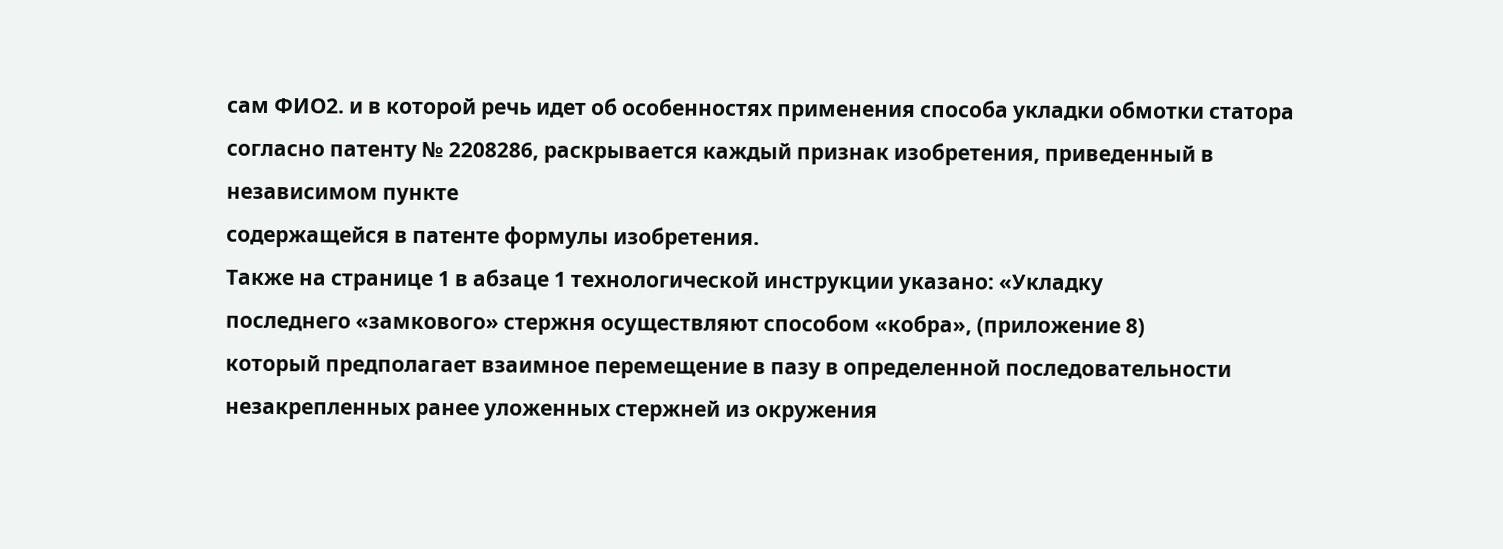сам ФИО2. и в которой речь идет об особенностях применения способа укладки обмотки статора согласно патенту № 2208286, раскрывается каждый признак изобретения, приведенный в независимом пункте
содержащейся в патенте формулы изобретения.
Также на странице 1 в абзаце 1 технологической инструкции указано: «Укладку
последнего «замкового» стержня осуществляют способом «кобра», (приложение 8)
который предполагает взаимное перемещение в пазу в определенной последовательности незакрепленных ранее уложенных стержней из окружения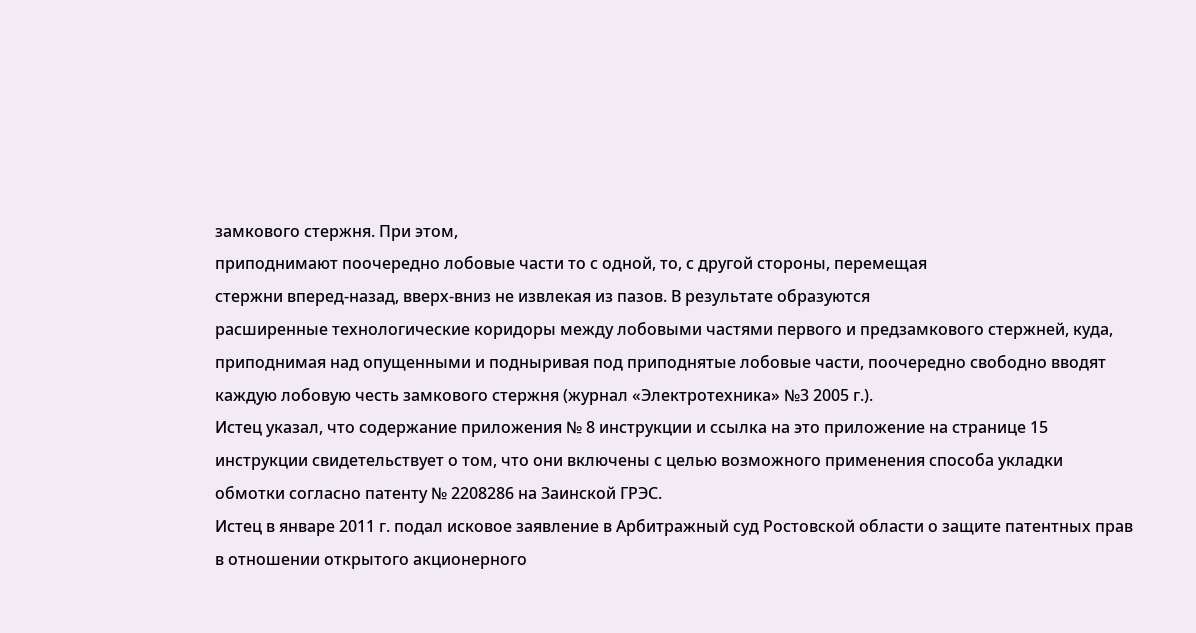замкового стержня. При этом,
приподнимают поочередно лобовые части то с одной, то, с другой стороны, перемещая
стержни вперед-назад, вверх-вниз не извлекая из пазов. В результате образуются
расширенные технологические коридоры между лобовыми частями первого и предзамкового стержней, куда, приподнимая над опущенными и подныривая под приподнятые лобовые части, поочередно свободно вводят каждую лобовую честь замкового стержня (журнал «Электротехника» №3 2005 г.).
Истец указал, что содержание приложения № 8 инструкции и ссылка на это приложение на странице 15 инструкции свидетельствует о том, что они включены с целью возможного применения способа укладки обмотки согласно патенту № 2208286 на Заинской ГРЭС.
Истец в январе 2011 г. подал исковое заявление в Арбитражный суд Ростовской области о защите патентных прав в отношении открытого акционерного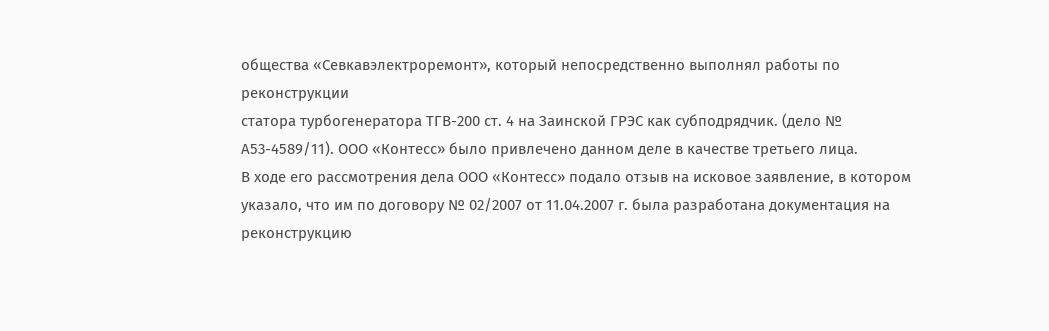общества «Севкавэлектроремонт», который непосредственно выполнял работы по реконструкции
статора турбогенератора ТГВ-200 ст. 4 на Заинской ГРЭС как субподрядчик. (дело № А53-4589/11). ООО «Контесс» было привлечено данном деле в качестве третьего лица.
В ходе его рассмотрения дела ООО «Контесс» подало отзыв на исковое заявление, в котором указало, что им по договору № 02/2007 от 11.04.2007 г. была разработана документация на реконструкцию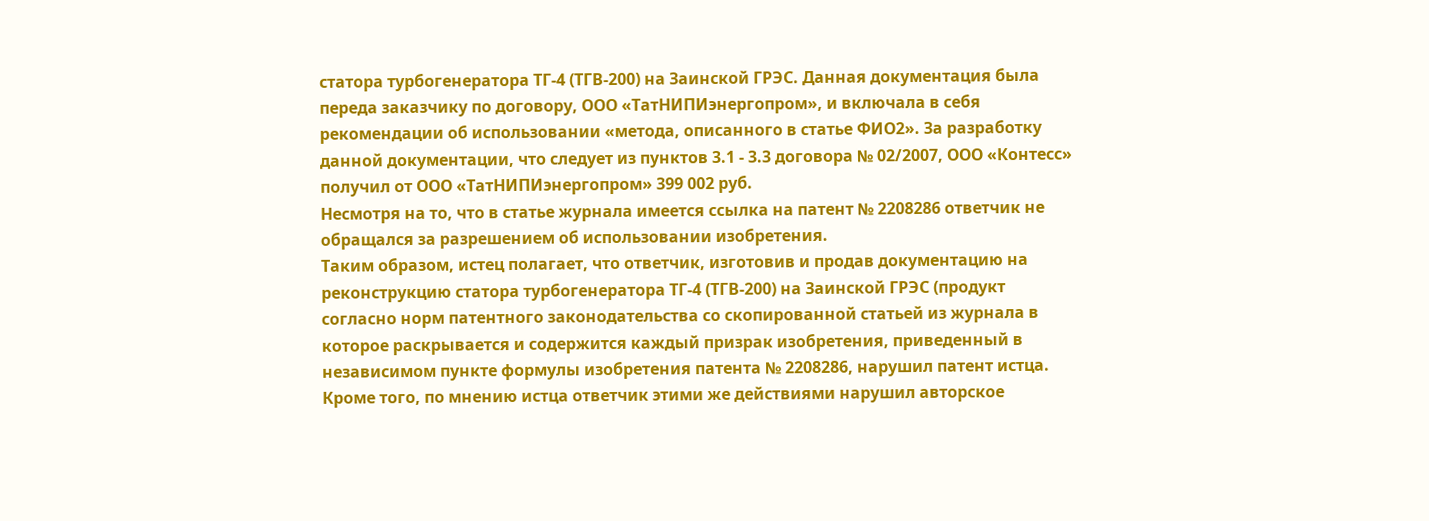статора турбогенератора ТГ-4 (ТГВ-200) на Заинской ГРЭС. Данная документация была переда заказчику по договору, ООО «ТатНИПИэнергопром», и включала в себя рекомендации об использовании «метода, описанного в статье ФИО2». За разработку данной документации, что следует из пунктов 3.1 - 3.3 договора № 02/2007, ООО «Контесс» получил от ООО «ТатНИПИэнергопром» 399 002 руб.
Несмотря на то, что в статье журнала имеется ссылка на патент № 2208286 ответчик не обращался за разрешением об использовании изобретения.
Таким образом, истец полагает, что ответчик, изготовив и продав документацию на реконструкцию статора турбогенератора ТГ-4 (ТГВ-200) на Заинской ГРЭС (продукт согласно норм патентного законодательства со скопированной статьей из журнала в которое раскрывается и содержится каждый призрак изобретения, приведенный в независимом пункте формулы изобретения патента № 2208286, нарушил патент истца.
Кроме того, по мнению истца ответчик этими же действиями нарушил авторское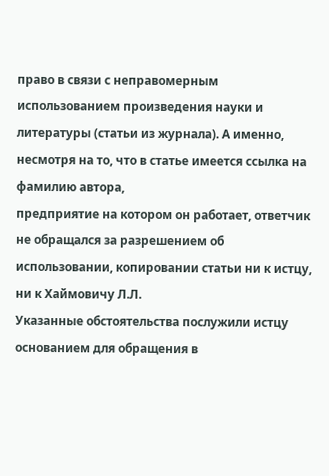право в связи с неправомерным использованием произведения науки и литературы (статьи из журнала). А именно, несмотря на то, что в статье имеется ссылка на фамилию автора,
предприятие на котором он работает, ответчик не обращался за разрешением об
использовании, копировании статьи ни к истцу, ни к Xaймовичу Л.Л.
Указанные обстоятельства послужили истцу основанием для обращения в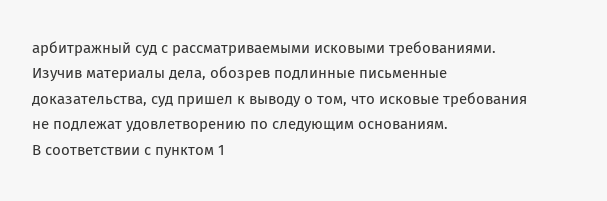арбитражный суд с рассматриваемыми исковыми требованиями.
Изучив материалы дела, обозрев подлинные письменные доказательства, суд пришел к выводу о том, что исковые требования не подлежат удовлетворению по следующим основаниям.
В соответствии с пунктом 1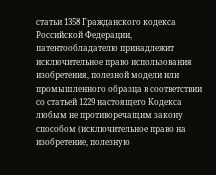статьи 1358 Гражданского кодекса Российской Федерации, патентообладателю принадлежит исключительное право использования изобретения, полезной модели или промышленного образца в соответствии со статьей 1229 настоящего Кодекса любым не противоречащим закону способом (исключительное право на изобретение, полезную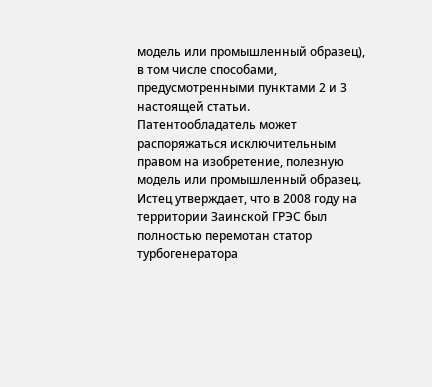модель или промышленный образец), в том числе способами, предусмотренными пунктами 2 и 3 настоящей статьи. Патентообладатель может распоряжаться исключительным правом на изобретение, полезную модель или промышленный образец.
Истец утверждает, что в 2008 году на территории Заинской ГРЭС был полностью перемотан статор турбогенератора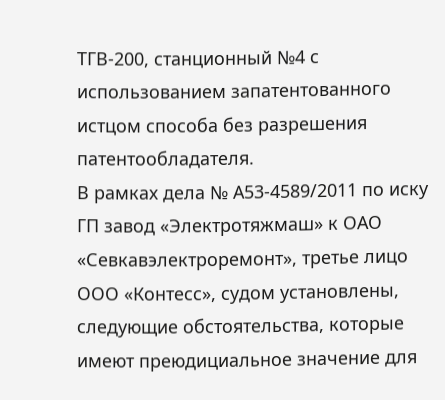ТГВ-200, станционный №4 с использованием запатентованного истцом способа без разрешения патентообладателя.
В рамках дела № А53-4589/2011 по иску ГП завод «Электротяжмаш» к ОАО «Севкавэлектроремонт», третье лицо ООО «Контесс», судом установлены, следующие обстоятельства, которые имеют преюдициальное значение для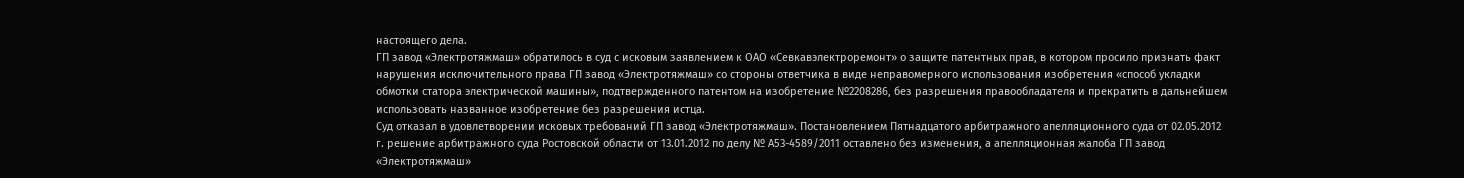настоящего дела.
ГП завод «Электротяжмаш» обратилось в суд с исковым заявлением к ОАО «Севкавэлектроремонт» о защите патентных прав, в котором просило признать факт нарушения исключительного права ГП завод «Электротяжмаш» со стороны ответчика в виде неправомерного использования изобретения «способ укладки обмотки статора электрической машины», подтвержденного патентом на изобретение №2208286, без разрешения правообладателя и прекратить в дальнейшем использовать названное изобретение без разрешения истца.
Суд отказал в удовлетворении исковых требований ГП завод «Электротяжмаш». Постановлением Пятнадцатого арбитражного апелляционного суда от 02.05.2012 г. решение арбитражного суда Ростовской области от 13.01.2012 по делу № А53-4589/2011 оставлено без изменения, а апелляционная жалоба ГП завод «Электротяжмаш»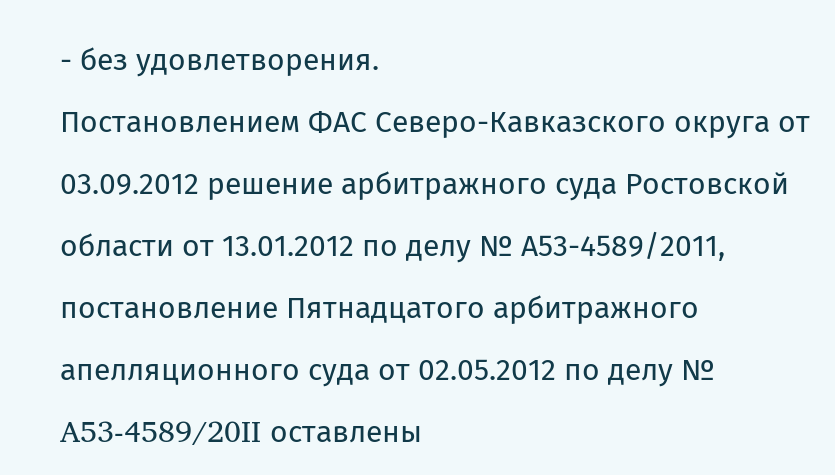- без удовлетворения.
Постановлением ФАС Северо-Кавказского округа от 03.09.2012 решение арбитражного суда Ростовской области от 13.01.2012 по делу № А53-4589/2011, постановление Пятнадцатого арбитражного апелляционного суда от 02.05.2012 по делу № A53-4589/20II оставлены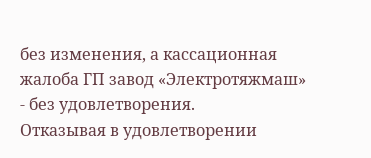без изменения, а кассационная жалоба ГП завод «Электротяжмаш» - без удовлетворения.
Отказывая в удовлетворении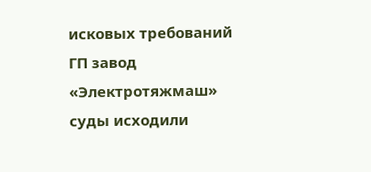исковых требований ГП завод «Электротяжмаш» суды исходили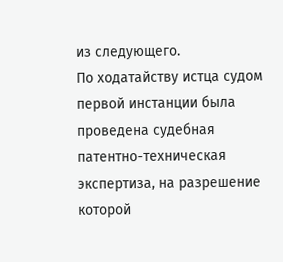из следующего.
По ходатайству истца судом первой инстанции была проведена судебная патентно-техническая экспертиза, на разрешение которой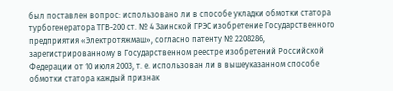был поставлен вопрос: использовано ли в способе укладки обмотки статора турбогенератора ТГВ-200 ст. № 4 Заинской ГРЭС изобретение Государственного предприятия «Электротяжмаш», согласно патенту № 2208286, зарегистрированному в Государственном реестре изобретений Российской Федерации от 10 июля 2003, т. е. использован ли в вышеуказанном способе обмотки статора каждый признак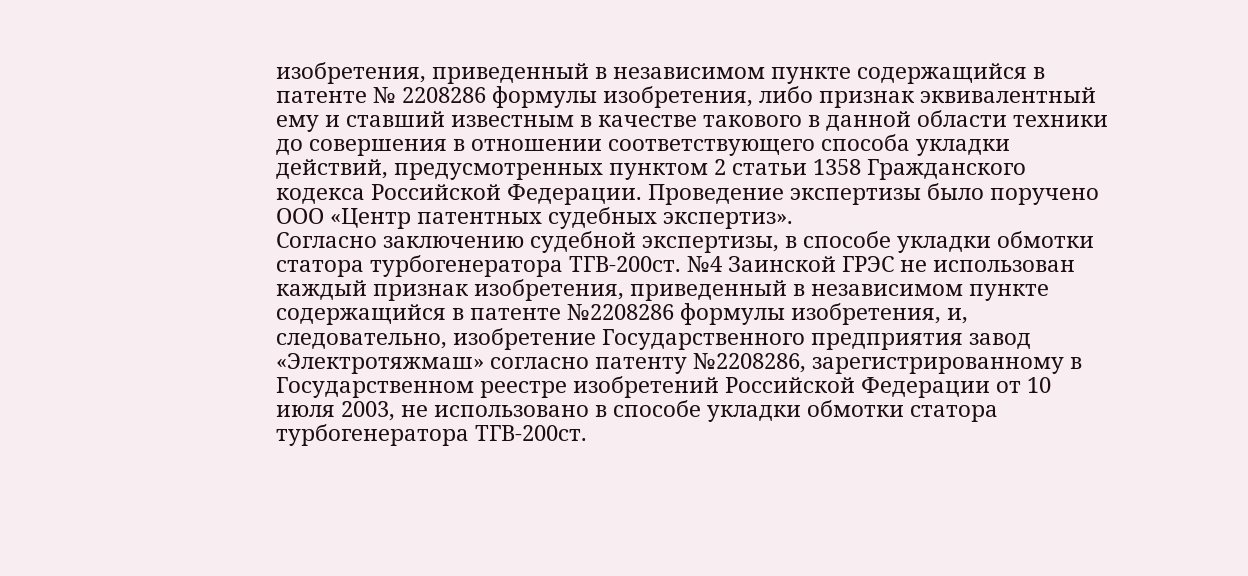изобретения, приведенный в независимом пункте содержащийся в патенте № 2208286 формулы изобретения, либо признак эквивалентный ему и ставший известным в качестве такового в данной области техники до совершения в отношении соответствующего способа укладки действий, предусмотренных пунктом 2 статьи 1358 Гражданского кодекса Российской Федерации. Проведение экспертизы было поручено ООО «Центр патентных судебных экспертиз».
Согласно заключению судебной экспертизы, в способе укладки обмотки статора турбогенератора ТГВ-200ст. №4 Заинской ГРЭС не использован каждый признак изобретения, приведенный в независимом пункте содержащийся в патенте №2208286 формулы изобретения, и, следовательно, изобретение Государственного предприятия завод «Электротяжмаш» согласно патенту №2208286, зарегистрированному в Государственном реестре изобретений Российской Федерации от 10 июля 2003, не использовано в способе укладки обмотки статора турбогенератора ТГВ-200ст.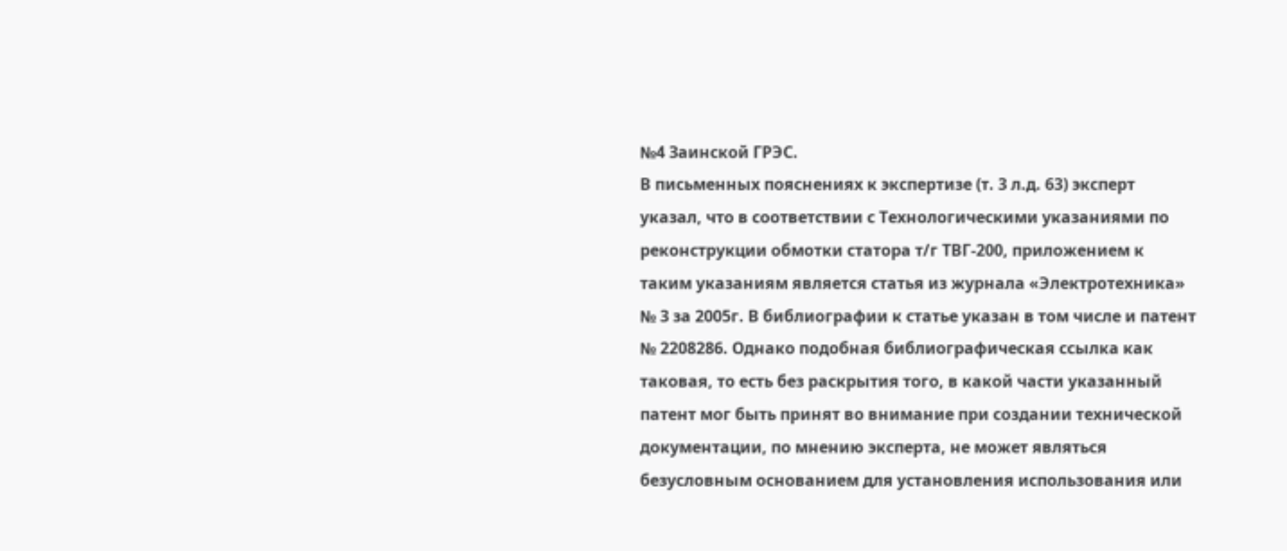№4 Заинской ГРЭС.
В письменных пояснениях к экспертизе (т. 3 л.д. 63) эксперт указал, что в соответствии с Технологическими указаниями по реконструкции обмотки статора т/г ТВГ-200, приложением к таким указаниям является статья из журнала «Электротехника» № 3 за 2005г. В библиографии к статье указан в том числе и патент № 2208286. Однако подобная библиографическая ссылка как таковая, то есть без раскрытия того, в какой части указанный патент мог быть принят во внимание при создании технической документации, по мнению эксперта, не может являться безусловным основанием для установления использования или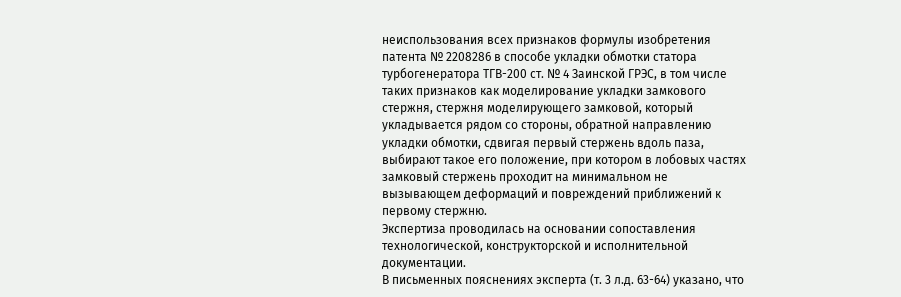неиспользования всех признаков формулы изобретения патента № 2208286 в способе укладки обмотки статора турбогенератора ТГВ-200 ст. № 4 Заинской ГРЭС, в том числе таких признаков как моделирование укладки замкового стержня, стержня моделирующего замковой, который укладывается рядом со стороны, обратной направлению укладки обмотки, сдвигая первый стержень вдоль паза, выбирают такое его положение, при котором в лобовых частях замковый стержень проходит на минимальном не вызывающем деформаций и повреждений приближений к первому стержню.
Экспертиза проводилась на основании сопоставления технологической, конструкторской и исполнительной документации.
В письменных пояснениях эксперта (т. 3 л.д. 63-64) указано, что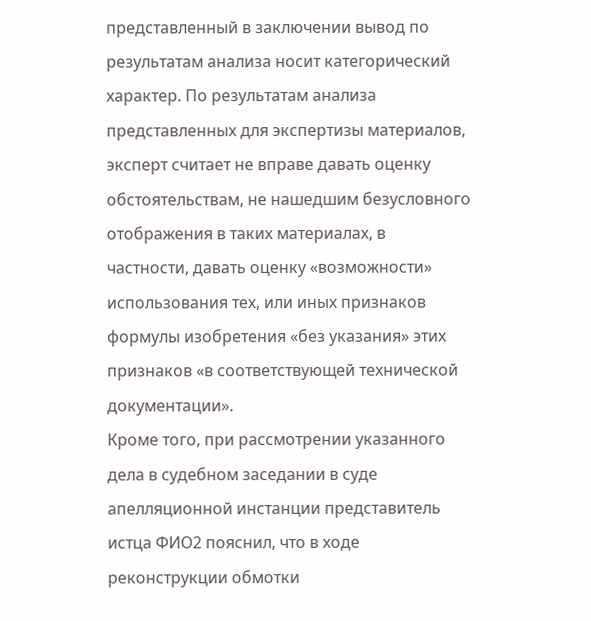представленный в заключении вывод по результатам анализа носит категорический характер. По результатам анализа представленных для экспертизы материалов, эксперт считает не вправе давать оценку обстоятельствам, не нашедшим безусловного отображения в таких материалах, в частности, давать оценку «возможности» использования тех, или иных признаков формулы изобретения «без указания» этих признаков «в соответствующей технической документации».
Кроме того, при рассмотрении указанного дела в судебном заседании в суде апелляционной инстанции представитель истца ФИО2 пояснил, что в ходе реконструкции обмотки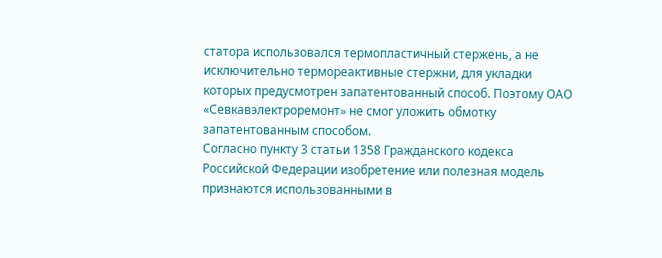статора использовался термопластичный стержень, а не исключительно термореактивные стержни, для укладки которых предусмотрен запатентованный способ. Поэтому ОАО «Севкавэлектроремонт» не смог уложить обмотку запатентованным способом.
Согласно пункту 3 статьи 1358 Гражданского кодекса Российской Федерации изобретение или полезная модель признаются использованными в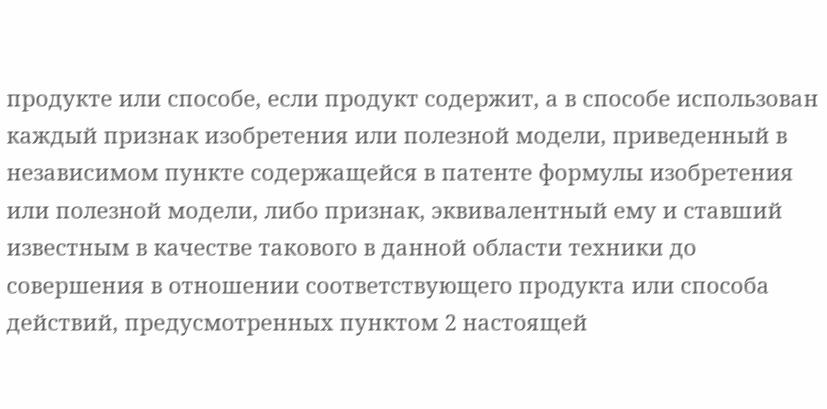продукте или способе, если продукт содержит, а в способе использован каждый признак изобретения или полезной модели, приведенный в независимом пункте содержащейся в патенте формулы изобретения или полезной модели, либо признак, эквивалентный ему и ставший известным в качестве такового в данной области техники до совершения в отношении соответствующего продукта или способа действий, предусмотренных пунктом 2 настоящей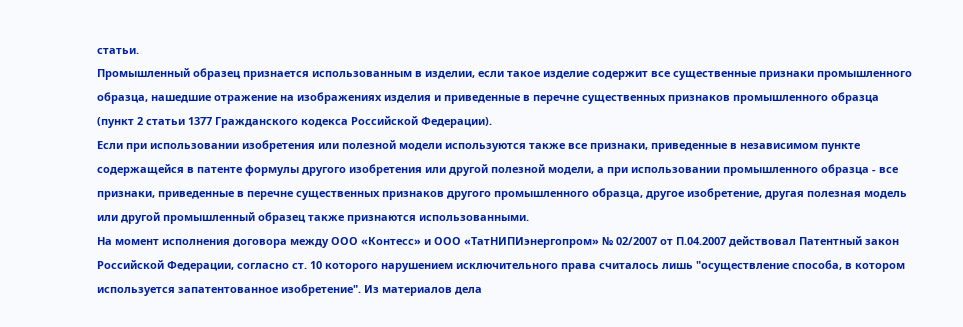статьи.
Промышленный образец признается использованным в изделии, если такое изделие содержит все существенные признаки промышленного образца, нашедшие отражение на изображениях изделия и приведенные в перечне существенных признаков промышленного образца (пункт 2 статьи 1377 Гражданского кодекса Российской Федерации).
Если при использовании изобретения или полезной модели используются также все признаки, приведенные в независимом пункте содержащейся в патенте формулы другого изобретения или другой полезной модели, а при использовании промышленного образца - все признаки, приведенные в перечне существенных признаков другого промышленного образца, другое изобретение, другая полезная модель или другой промышленный образец также признаются использованными.
На момент исполнения договора между ООО «Контесс» и ООО «ТатНИПИэнергопром» № 02/2007 от П.04.2007 действовал Патентный закон Российской Федерации, согласно ст. 10 которого нарушением исключительного права считалось лишь "осуществление способа, в котором используется запатентованное изобретение". Из материалов дела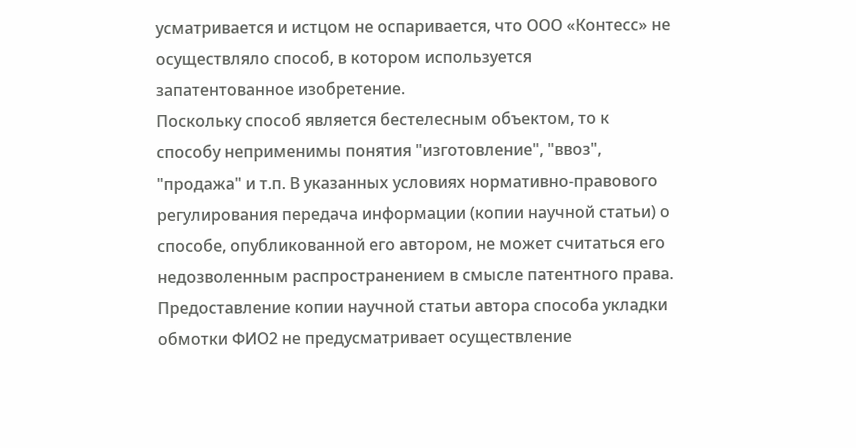усматривается и истцом не оспаривается, что ООО «Контесс» не осуществляло способ, в котором используется запатентованное изобретение.
Поскольку способ является бестелесным объектом, то к способу неприменимы понятия "изготовление", "ввоз", "продажа" и т.п. В указанных условиях нормативно-правового регулирования передача информации (копии научной статьи) о способе, опубликованной его автором, не может считаться его недозволенным распространением в смысле патентного права. Предоставление копии научной статьи автора способа укладки обмотки ФИО2 не предусматривает осуществление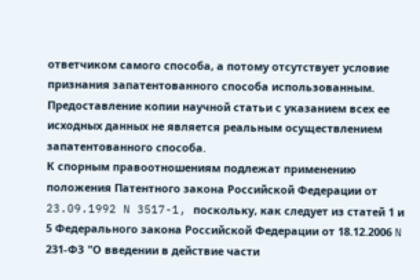ответчиком самого способа, а потому отсутствует условие признания запатентованного способа использованным. Предоставление копии научной статьи с указанием всех ее исходных данных не является реальным осуществлением запатентованного способа.
К спорным правоотношениям подлежат применению положения Патентного закона Российской Федерации от 23.09.1992 N 3517-1, поскольку, как следует из статей 1 и 5 Федерального закона Российской Федерации от 18.12.2006 N 231-ФЗ "О введении в действие части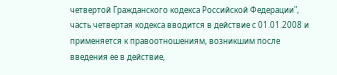четвертой Гражданского кодекса Российской Федерации", часть четвертая кодекса вводится в действие с 01.01.2008 и применяется к правоотношениям, возникшим после введения ее в действие,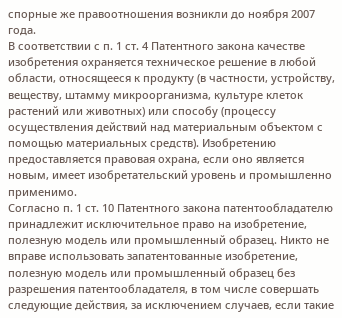спорные же правоотношения возникли до ноября 2007 года.
В соответствии с п. 1 ст. 4 Патентного закона качестве изобретения охраняется техническое решение в любой области, относящееся к продукту (в частности, устройству, веществу, штамму микроорганизма, культуре клеток растений или животных) или способу (процессу осуществления действий над материальным объектом с помощью материальных средств). Изобретению предоставляется правовая охрана, если оно является новым, имеет изобретательский уровень и промышленно применимо.
Согласно п. 1 ст. 10 Патентного закона патентообладателю принадлежит исключительное право на изобретение, полезную модель или промышленный образец. Никто не вправе использовать запатентованные изобретение, полезную модель или промышленный образец без разрешения патентообладателя, в том числе совершать следующие действия, за исключением случаев, если такие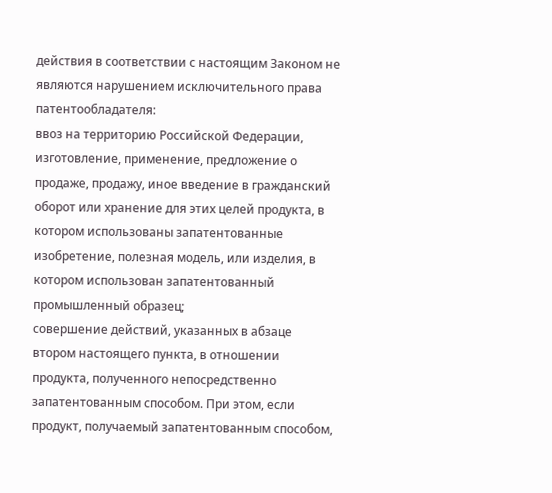действия в соответствии с настоящим Законом не являются нарушением исключительного права патентообладателя:
ввоз на территорию Российской Федерации, изготовление, применение, предложение о продаже, продажу, иное введение в гражданский оборот или хранение для этих целей продукта, в котором использованы запатентованные изобретение, полезная модель, или изделия, в котором использован запатентованный промышленный образец;
совершение действий, указанных в абзаце втором настоящего пункта, в отношении продукта, полученного непосредственно запатентованным способом. При этом, если продукт, получаемый запатентованным способом,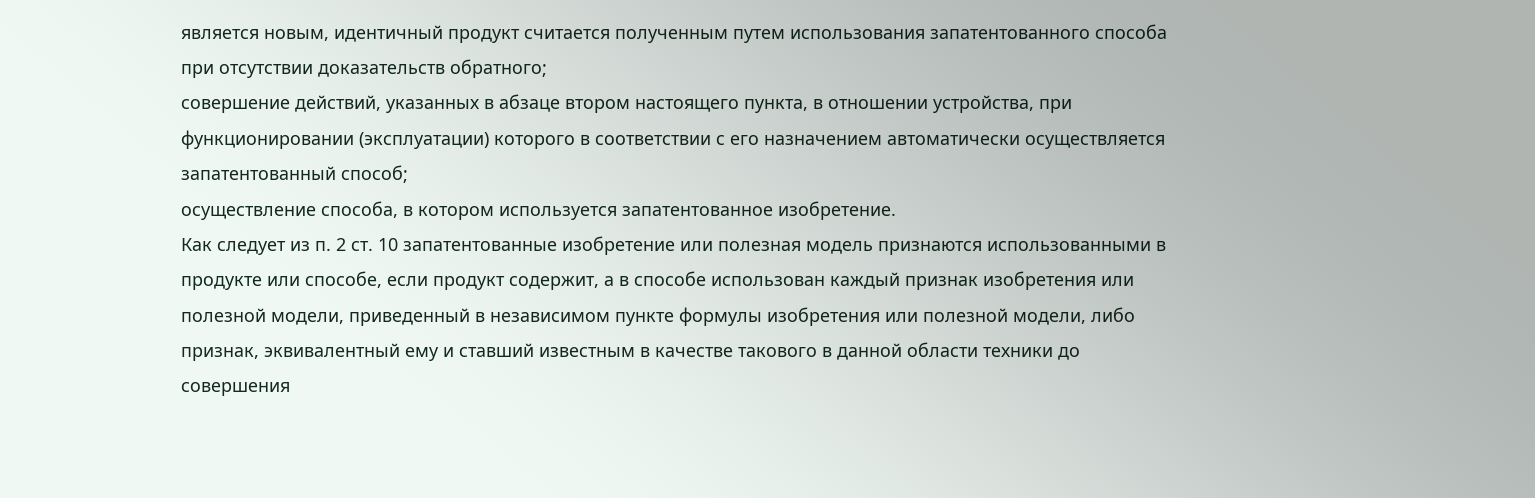является новым, идентичный продукт считается полученным путем использования запатентованного способа при отсутствии доказательств обратного;
совершение действий, указанных в абзаце втором настоящего пункта, в отношении устройства, при функционировании (эксплуатации) которого в соответствии с его назначением автоматически осуществляется запатентованный способ;
осуществление способа, в котором используется запатентованное изобретение.
Как следует из п. 2 ст. 10 запатентованные изобретение или полезная модель признаются использованными в продукте или способе, если продукт содержит, а в способе использован каждый признак изобретения или полезной модели, приведенный в независимом пункте формулы изобретения или полезной модели, либо признак, эквивалентный ему и ставший известным в качестве такового в данной области техники до совершения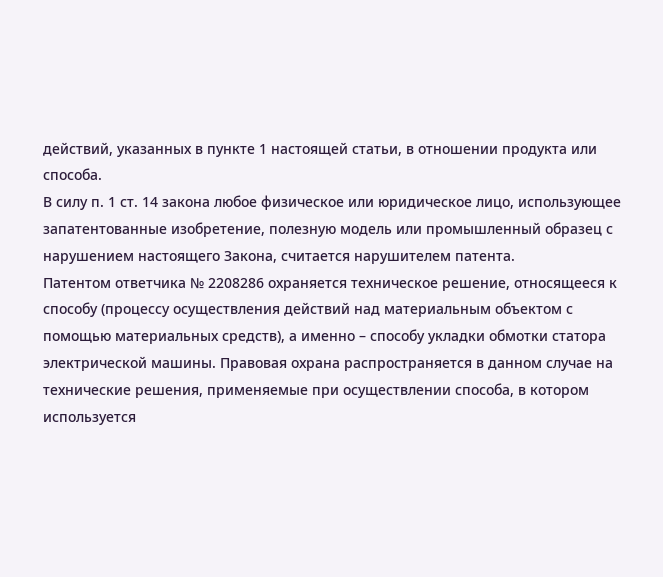действий, указанных в пункте 1 настоящей статьи, в отношении продукта или способа.
В силу п. 1 ст. 14 закона любое физическое или юридическое лицо, использующее запатентованные изобретение, полезную модель или промышленный образец с нарушением настоящего Закона, считается нарушителем патента.
Патентом ответчика № 2208286 охраняется техническое решение, относящееся к способу (процессу осуществления действий над материальным объектом с помощью материальных средств), а именно – способу укладки обмотки статора электрической машины. Правовая охрана распространяется в данном случае на технические решения, применяемые при осуществлении способа, в котором используется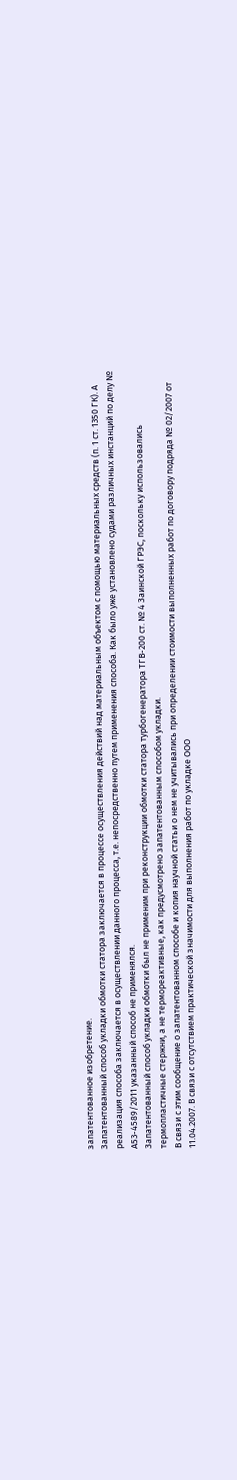запатентованное изобретение.
Запатентованный способ укладки обмотки статора заключается в процессе осуществления действий над материальным объектом с помощью материальных средств (п. 1 ст. 1350 ГК). А реализация способа заключается в осуществлении данного процесса, т.е. непосредственно путем применения способа. Как было уже установлено судами различных инстанций по делу № А53-4589/2011 указанный способ не применялся.
Запатентованный способ укладки обмотки был не применим при реконструкции обмотки статора турбогенератора ТГВ-200 ст. № 4 Заинской ГРЭС, поскольку использовались термопластичные стержни, а не термореактивные, как предусмотрено запатентованным способом укладки.
В связи с этим сообщение о запатентованном способе и копия научной статьи о нем не учитывались при определении стоимости выполненных работ по договору подряда № 02/2007 от 11.04.2007. В связи с отсутствием практической значимости для выполнения работ по укладке ООО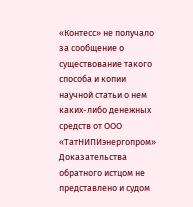«Контесс» не получало за сообщение о существование такого способа и копии научной статьи о нем каких-либо денежных средств от ООО «ТатНИПИэнергопром» Доказательства обратного истцом не представлено и судом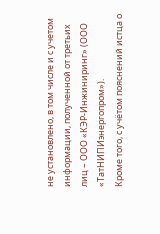не установлено, в том числе и с учетом информации, полученной от третьих лиц – ООО «КЭР-Инжиниринг» (ООО «ТатНИПИэнергопром»).
Кроме того, с учётом пояснений истца о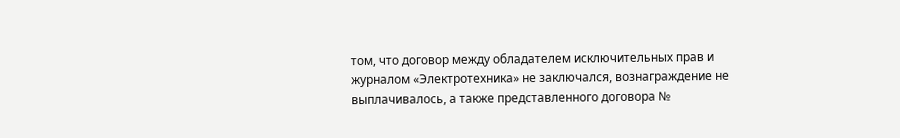том, что договор между обладателем исключительных прав и журналом «Электротехника» не заключался, вознаграждение не выплачивалось, а также представленного договора №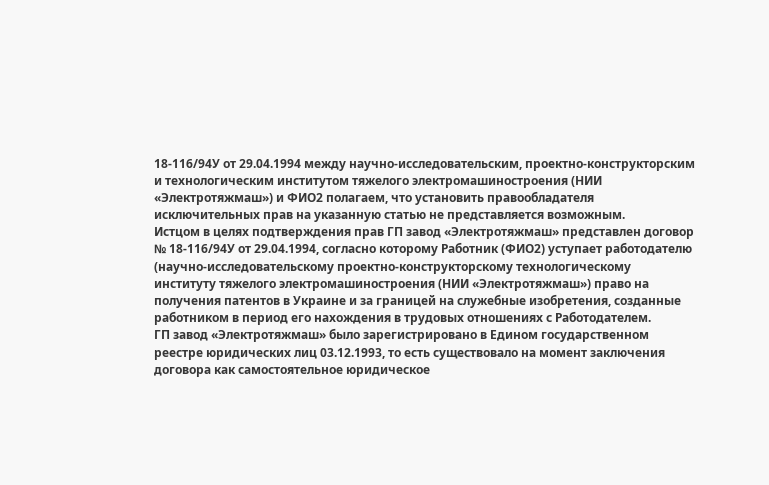18-116/94У от 29.04.1994 между научно-исследовательским, проектно-конструкторским и технологическим институтом тяжелого электромашиностроения (НИИ «Электротяжмаш») и ФИО2 полагаем, что установить правообладателя исключительных прав на указанную статью не представляется возможным.
Истцом в целях подтверждения прав ГП завод «Электротяжмаш» представлен договор № 18-116/94У от 29.04.1994, согласно которому Работник (ФИО2) уступает работодателю (научно-исследовательскому проектно-конструкторскому технологическому институту тяжелого электромашиностроения (НИИ «Электротяжмаш») право на получения патентов в Украине и за границей на служебные изобретения, созданные работником в период его нахождения в трудовых отношениях с Работодателем.
ГП завод «Электротяжмаш» было зарегистрировано в Едином государственном реестре юридических лиц 03.12.1993, то есть существовало на момент заключения договора как самостоятельное юридическое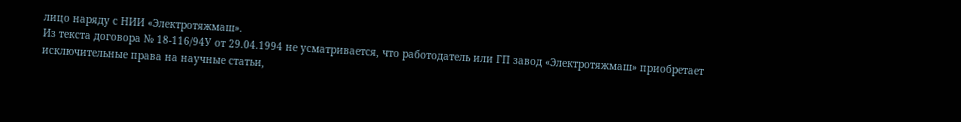лицо наряду с НИИ «Электротяжмаш».
Из текста договора № 18-116/94У от 29.04.1994 не усматривается, что работодатель или ГП завод «Электротяжмаш» приобретает исключительные права на научные статьи,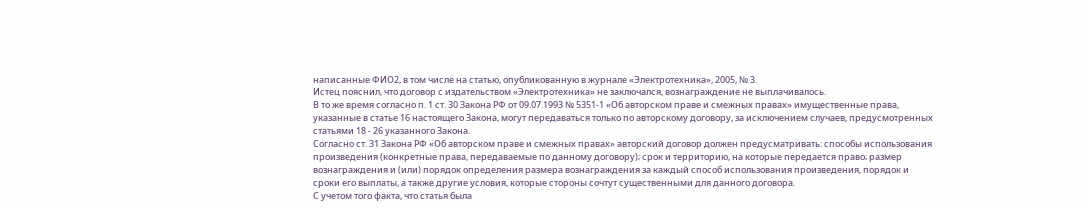написанные ФИО2, в том числе на статью, опубликованную в журнале «Электротехника», 2005, № 3.
Истец пояснил, что договор с издательством «Электротехника» не заключался, вознаграждение не выплачивалось.
В то же время согласно п. 1 ст. 30 Закона РФ от 09.07.1993 № 5351-1 «Об авторском праве и смежных правах» имущественные права, указанные в статье 16 настоящего Закона, могут передаваться только по авторскому договору, за исключением случаев, предусмотренных статьями 18 - 26 указанного Закона.
Согласно ст. 31 Закона РФ «Об авторском праве и смежных правах» авторский договор должен предусматривать: способы использования произведения (конкретные права, передаваемые по данному договору); срок и территорию, на которые передается право; размер вознаграждения и (или) порядок определения размера вознаграждения за каждый способ использования произведения, порядок и сроки его выплаты, а также другие условия, которые стороны сочтут существенными для данного договора.
С учетом того факта, что статья была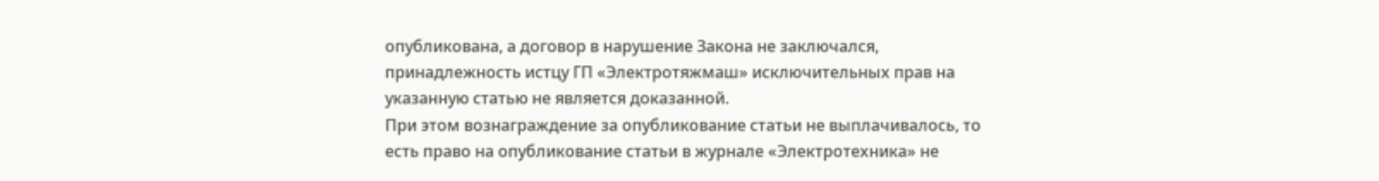опубликована, а договор в нарушение Закона не заключался, принадлежность истцу ГП «Электротяжмаш» исключительных прав на указанную статью не является доказанной.
При этом вознаграждение за опубликование статьи не выплачивалось, то есть право на опубликование статьи в журнале «Электротехника» не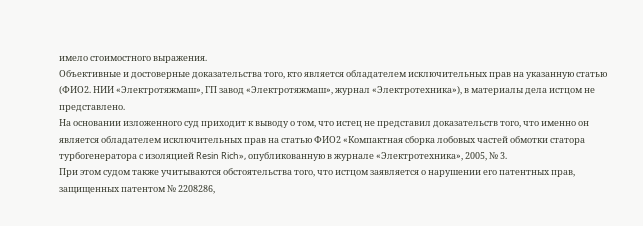имело стоимостного выражения.
Объективные и достоверные доказательства того, кто является обладателем исключительных прав на указанную статью (ФИО2. НИИ «Электротяжмаш», ГП завод «Электротяжмаш», журнал «Электротехника»), в материалы дела истцом не представлено.
На основании изложенного суд приходит к выводу о том, что истец не представил доказательств того, что именно он является обладателем исключительных прав на статью ФИО2 «Компактная сборка лобовых частей обмотки статора турбогенератора с изоляцией Resin Rich», опубликованную в журнале «Электротехника», 2005, № 3.
При этом судом также учитываются обстоятельства того, что истцом заявляется о нарушении его патентных прав, защищенных патентом № 2208286,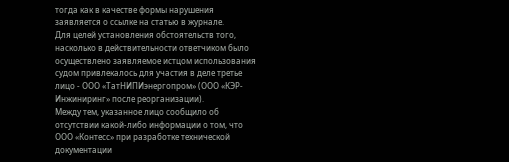тогда как в качестве формы нарушения заявляется о ссылке на статью в журнале.
Для целей установления обстоятельств того, насколько в действительности ответчиком было осуществлено заявляемое истцом использования судом привлекалось для участия в деле третье лицо - ООО «ТатНИПИэнергопром» (ООО «КЭР-Инжиниринг» после реорганизации).
Между тем, указанное лицо сообщило об отсутствии какой-либо информации о том, что ООО «Контесс» при разработке технической документации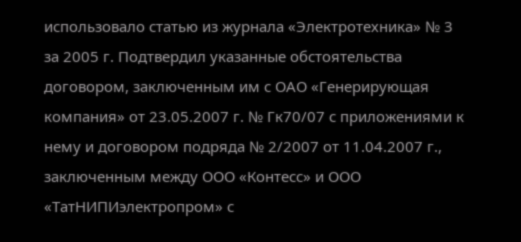использовало статью из журнала «Электротехника» № 3 за 2005 г. Подтвердил указанные обстоятельства договором, заключенным им с ОАО «Генерирующая компания» от 23.05.2007 г. № Гк70/07 с приложениями к нему и договором подряда № 2/2007 от 11.04.2007 г., заключенным между ООО «Контесс» и ООО «ТатНИПИэлектропром» с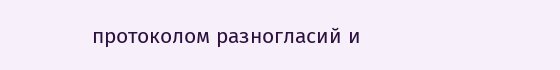протоколом разногласий и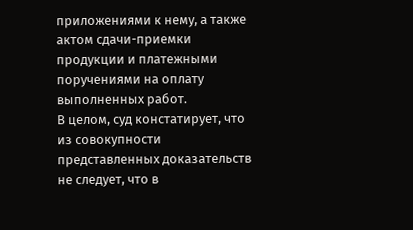приложениями к нему, а также актом сдачи-приемки продукции и платежными поручениями на оплату выполненных работ.
В целом, суд констатирует, что из совокупности представленных доказательств не следует, что в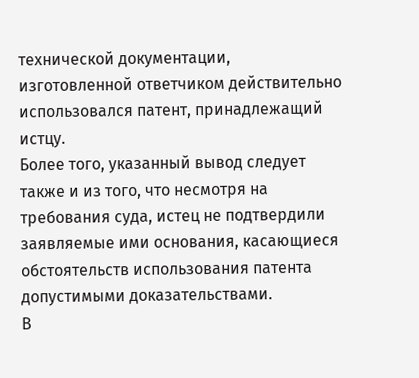технической документации, изготовленной ответчиком действительно использовался патент, принадлежащий истцу.
Более того, указанный вывод следует также и из того, что несмотря на требования суда, истец не подтвердили заявляемые ими основания, касающиеся обстоятельств использования патента допустимыми доказательствами.
В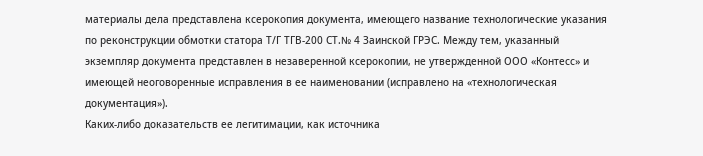материалы дела представлена ксерокопия документа, имеющего название технологические указания по реконструкции обмотки статора Т/Г ТГВ-200 СТ.№ 4 Заинской ГРЭС. Между тем, указанный экземпляр документа представлен в незаверенной ксерокопии, не утвержденной ООО «Контесс» и имеющей неоговоренные исправления в ее наименовании (исправлено на «технологическая документация»).
Каких-либо доказательств ее легитимации, как источника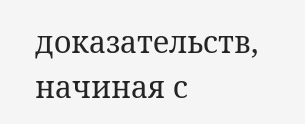доказательств, начиная с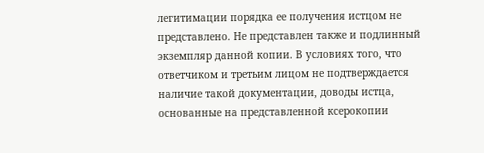легитимации порядка ее получения истцом не представлено. Не представлен также и подлинный экземпляр данной копии. В условиях того, что ответчиком и третьим лицом не подтверждается наличие такой документации, доводы истца, основанные на представленной ксерокопии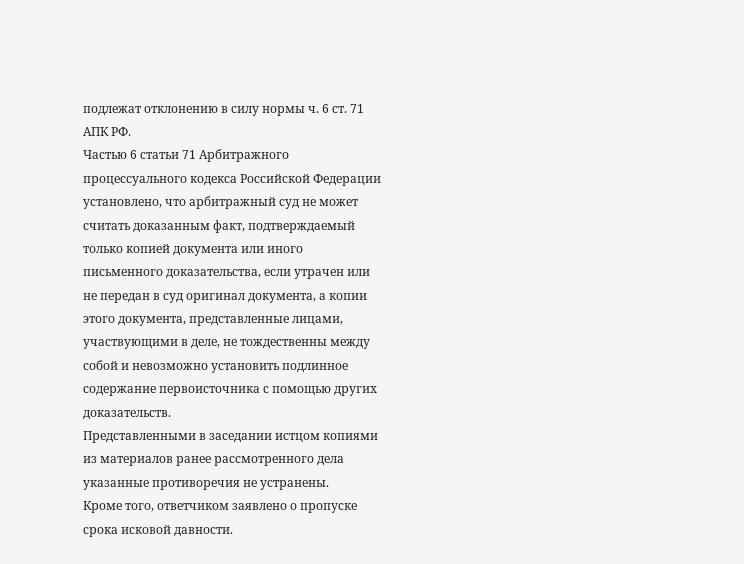подлежат отклонению в силу нормы ч. 6 ст. 71 АПК РФ.
Частью 6 статьи 71 Арбитражного процессуального кодекса Российской Федерации установлено, что арбитражный суд не может считать доказанным факт, подтверждаемый только копией документа или иного письменного доказательства, если утрачен или не передан в суд оригинал документа, а копии этого документа, представленные лицами, участвующими в деле, не тождественны между собой и невозможно установить подлинное содержание первоисточника с помощью других доказательств.
Представленными в заседании истцом копиями из материалов ранее рассмотренного дела указанные противоречия не устранены.
Кроме того, ответчиком заявлено о пропуске срока исковой давности.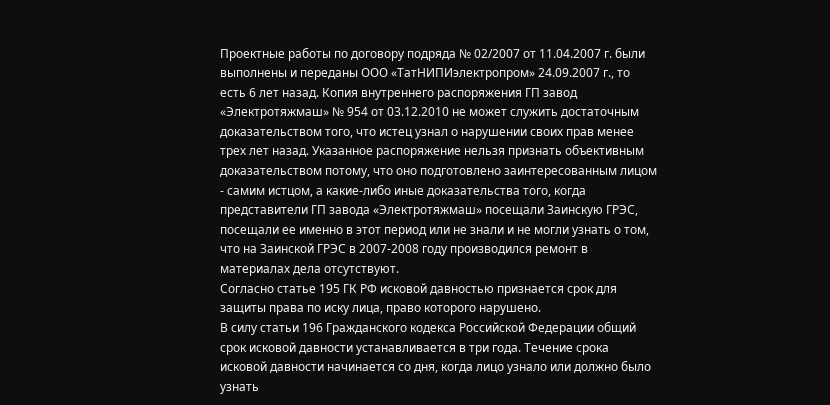Проектные работы по договору подряда № 02/2007 от 11.04.2007 г. были выполнены и переданы ООО «ТатНИПИэлектропром» 24.09.2007 г., то есть 6 лет назад. Копия внутреннего распоряжения ГП завод «Электротяжмаш» № 954 от 03.12.2010 не может служить достаточным доказательством того, что истец узнал о нарушении своих прав менее трех лет назад. Указанное распоряжение нельзя признать объективным доказательством потому, что оно подготовлено заинтересованным лицом - самим истцом, а какие-либо иные доказательства того, когда представители ГП завода «Электротяжмаш» посещали Заинскую ГРЭС, посещали ее именно в этот период или не знали и не могли узнать о том, что на Заинской ГРЭС в 2007-2008 году производился ремонт в материалах дела отсутствуют.
Согласно статье 195 ГК РФ исковой давностью признается срок для защиты права по иску лица, право которого нарушено.
В силу статьи 196 Гражданского кодекса Российской Федерации общий срок исковой давности устанавливается в три года. Течение срока исковой давности начинается со дня, когда лицо узнало или должно было узнать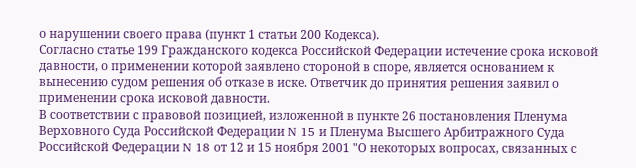о нарушении своего права (пункт 1 статьи 200 Кодекса).
Согласно статье 199 Гражданского кодекса Российской Федерации истечение срока исковой давности, о применении которой заявлено стороной в споре, является основанием к вынесению судом решения об отказе в иске. Ответчик до принятия решения заявил о применении срока исковой давности.
В соответствии с правовой позицией, изложенной в пункте 26 постановления Пленума Верховного Суда Российской Федерации N 15 и Пленума Высшего Арбитражного Суда Российской Федерации N 18 от 12 и 15 ноября 2001 "О некоторых вопросах, связанных с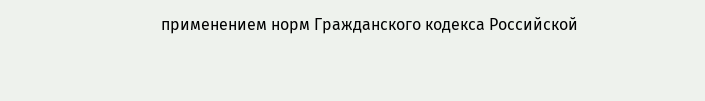применением норм Гражданского кодекса Российской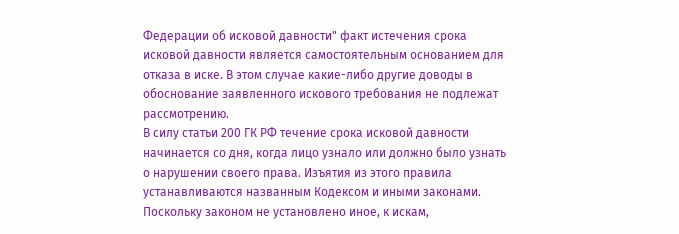Федерации об исковой давности" факт истечения срока исковой давности является самостоятельным основанием для отказа в иске. В этом случае какие-либо другие доводы в обоснование заявленного искового требования не подлежат рассмотрению.
В силу статьи 200 ГК РФ течение срока исковой давности начинается со дня, когда лицо узнало или должно было узнать о нарушении своего права. Изъятия из этого правила устанавливаются названным Кодексом и иными законами.
Поскольку законом не установлено иное, к искам,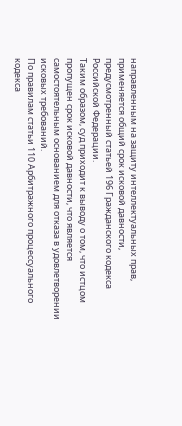направленным на защиту интеллектуальных прав, применяется общий срок исковой давности, предусмотренный статьей 196 Гражданского кодекса Российской Федерации.
Таким образом, суд приходит к выводу о том, что истцом пропущен срок исковой давности, что является самостоятельным основанием для отказа в удовлетворении исковых требований.
По правилам статьи 110 Арбитражного процессуального кодекса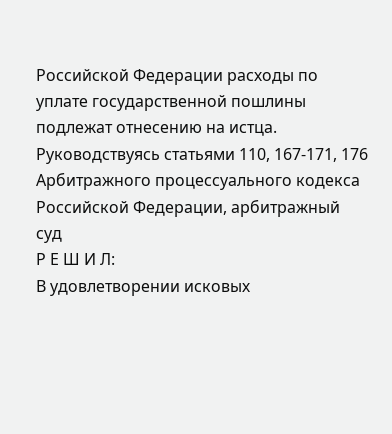Российской Федерации расходы по уплате государственной пошлины подлежат отнесению на истца.
Руководствуясь статьями 110, 167-171, 176 Арбитражного процессуального кодекса Российской Федерации, арбитражный суд
Р Е Ш И Л:
В удовлетворении исковых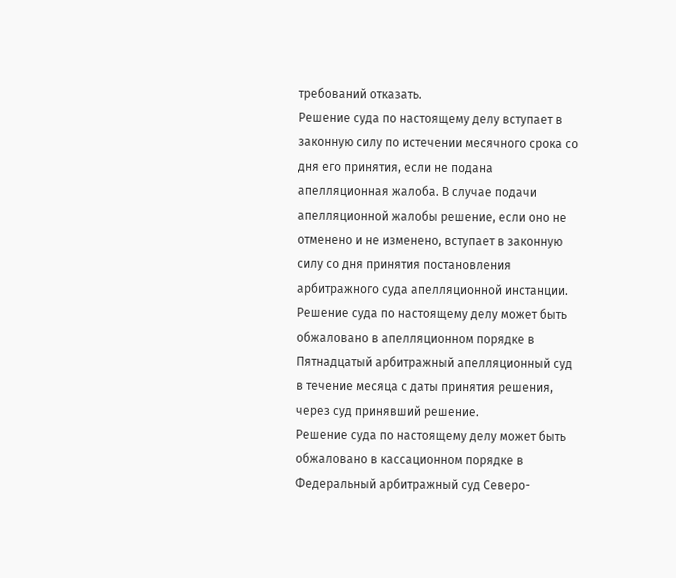требований отказать.
Решение суда по настоящему делу вступает в законную силу по истечении месячного срока со дня его принятия, если не подана апелляционная жалоба. В случае подачи апелляционной жалобы решение, если оно не отменено и не изменено, вступает в законную силу со дня принятия постановления арбитражного суда апелляционной инстанции.
Решение суда по настоящему делу может быть обжаловано в апелляционном порядке в Пятнадцатый арбитражный апелляционный суд в течение месяца с даты принятия решения, через суд принявший решение.
Решение суда по настоящему делу может быть обжаловано в кассационном порядке в Федеральный арбитражный суд Северо-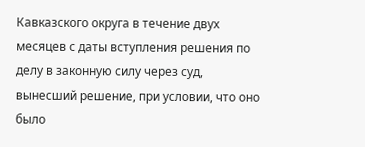Кавказского округа в течение двух месяцев с даты вступления решения по делу в законную силу через суд, вынесший решение, при условии, что оно было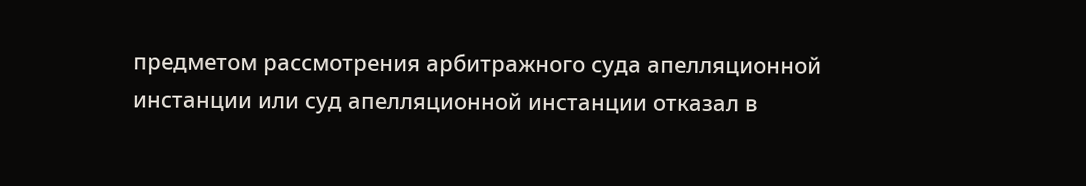предметом рассмотрения арбитражного суда апелляционной инстанции или суд апелляционной инстанции отказал в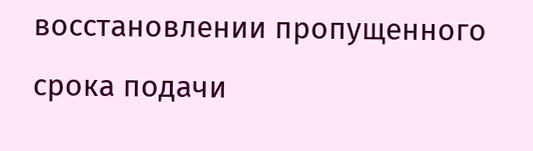восстановлении пропущенного срока подачи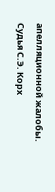апелляционной жалобы.
Судья С.Э. Корх